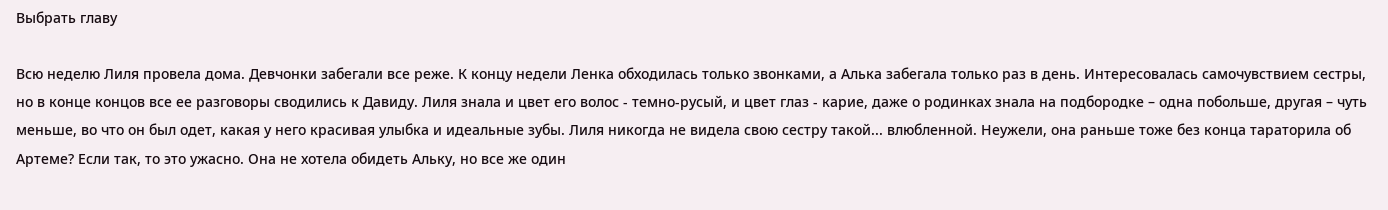Выбрать главу

Всю неделю Лиля провела дома. Девчонки забегали все реже. К концу недели Ленка обходилась только звонками, а Алька забегала только раз в день. Интересовалась самочувствием сестры, но в конце концов все ее разговоры сводились к Давиду. Лиля знала и цвет его волос - темно-русый, и цвет глаз - карие, даже о родинках знала на подбородке – одна побольше, другая – чуть меньше, во что он был одет, какая у него красивая улыбка и идеальные зубы. Лиля никогда не видела свою сестру такой... влюбленной. Неужели, она раньше тоже без конца тараторила об Артеме? Если так, то это ужасно. Она не хотела обидеть Альку, но все же один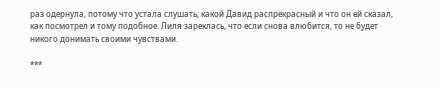раз одернула, потому что устала слушать, какой Давид распрекрасный и что он ей сказал, как посмотрел и тому подобное. Лиля зареклась, что если снова влюбится, то не будет никого донимать своими чувствами.

***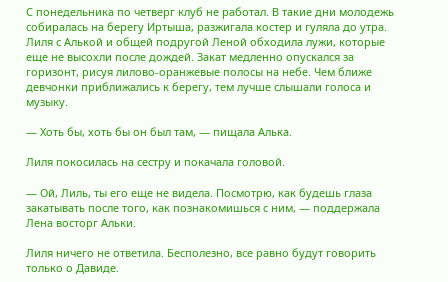С понедельника по четверг клуб не работал. В такие дни молодежь собиралась на берегу Иртыша, разжигала костер и гуляла до утра. Лиля с Алькой и общей подругой Леной обходила лужи, которые еще не высохли после дождей. Закат медленно опускался за горизонт, рисуя лилово-оранжевые полосы на небе. Чем ближе девчонки приближались к берегу, тем лучше слышали голоса и музыку.

— Хоть бы, хоть бы он был там, — пищала Алька.

Лиля покосилась на сестру и покачала головой.

— Ой, Лиль, ты его еще не видела. Посмотрю, как будешь глаза закатывать после того, как познакомишься с ним, — поддержала Лена восторг Альки.

Лиля ничего не ответила. Бесполезно, все равно будут говорить только о Давиде.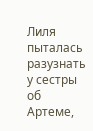Лиля пыталась разузнать у сестры об Артеме,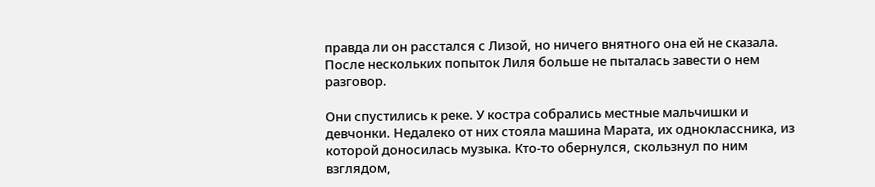правда ли он расстался с Лизой, но ничего внятного она ей не сказала. После нескольких попыток Лиля больше не пыталась завести о нем разговор.

Они спустились к реке. У костра собрались местные мальчишки и девчонки. Недалеко от них стояла машина Марата, их одноклассника, из которой доносилась музыка. Кто-то обернулся, скользнул по ним взглядом,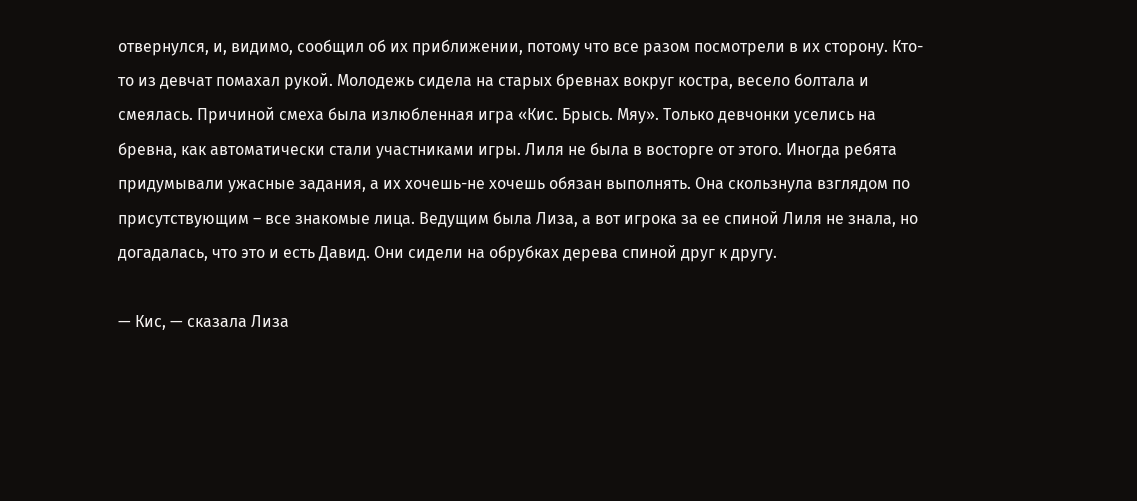отвернулся, и, видимо, сообщил об их приближении, потому что все разом посмотрели в их сторону. Кто-то из девчат помахал рукой. Молодежь сидела на старых бревнах вокруг костра, весело болтала и смеялась. Причиной смеха была излюбленная игра «Кис. Брысь. Мяу». Только девчонки уселись на бревна, как автоматически стали участниками игры. Лиля не была в восторге от этого. Иногда ребята придумывали ужасные задания, а их хочешь-не хочешь обязан выполнять. Она скользнула взглядом по присутствующим – все знакомые лица. Ведущим была Лиза, а вот игрока за ее спиной Лиля не знала, но догадалась, что это и есть Давид. Они сидели на обрубках дерева спиной друг к другу.

— Кис, — сказала Лиза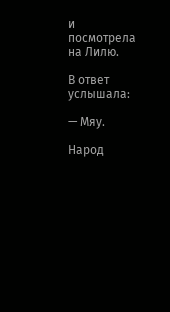и посмотрела на Лилю.

В ответ услышала:

— Мяу.

Народ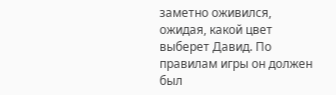заметно оживился, ожидая, какой цвет выберет Давид. По правилам игры он должен был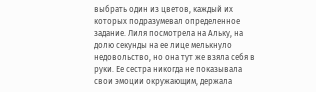выбрать один из цветов, каждый их которых подразумевал определенное задание. Лиля посмотрела на Альку, на долю секунды на ее лице мелькнуло недовольство, но она тут же взяла себя в руки. Ее сестра никогда не показывала свои эмоции окружающим, держала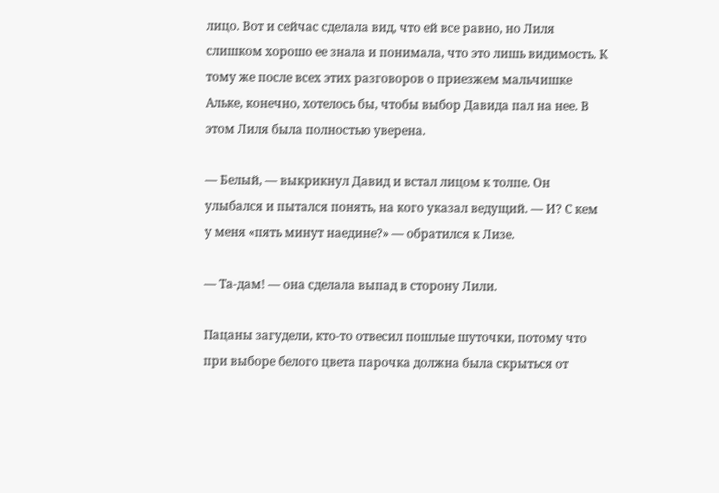лицо. Вот и сейчас сделала вид, что ей все равно, но Лиля слишком хорошо ее знала и понимала, что это лишь видимость. К тому же после всех этих разговоров о приезжем мальчишке Альке, конечно, хотелось бы, чтобы выбор Давида пал на нее. В этом Лиля была полностью уверена.

— Белый, — выкрикнул Давид и встал лицом к толпе. Он улыбался и пытался понять, на кого указал ведущий. — И? С кем у меня «пять минут наедине?» — обратился к Лизе.

— Та-дам! — она сделала выпад в сторону Лили.

Пацаны загудели, кто-то отвесил пошлые шуточки, потому что при выборе белого цвета парочка должна была скрыться от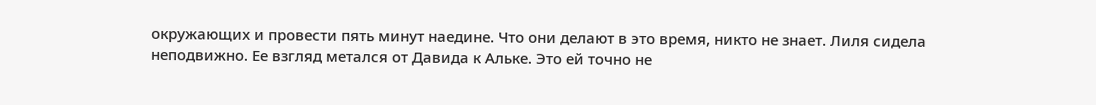окружающих и провести пять минут наедине. Что они делают в это время, никто не знает. Лиля сидела неподвижно. Ее взгляд метался от Давида к Альке. Это ей точно не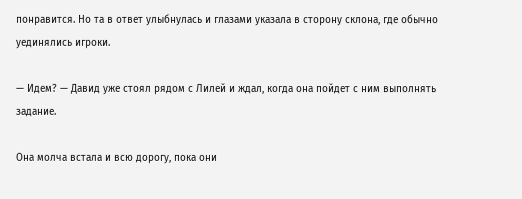понравится. Но та в ответ улыбнулась и глазами указала в сторону склона, где обычно уединялись игроки.

— Идем? — Давид уже стоял рядом с Лилей и ждал, когда она пойдет с ним выполнять задание.

Она молча встала и всю дорогу, пока они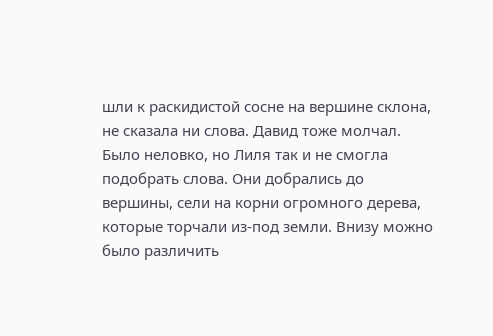шли к раскидистой сосне на вершине склона, не сказала ни слова. Давид тоже молчал. Было неловко, но Лиля так и не смогла подобрать слова. Они добрались до вершины, сели на корни огромного дерева, которые торчали из-под земли. Внизу можно было различить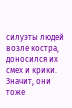силуэты людей возле костра, доносился их смех и крики. Значит, они тоже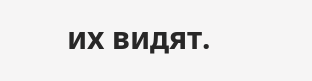их видят.